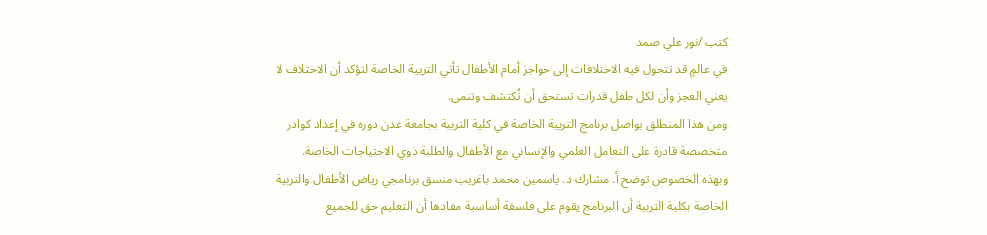كتب /نور علي صمد
في عالمٍ قد تتحول فيه الاختلافات إلى حواجز أمام الأطفال تأتي التربية الخاصة لتؤكد أن الاختلاف لا يعني العجز وأن لكل طفل قدرات تستحق أن تُكتشف وتنمى.
ومن هذا المنطلق يواصل برنامج التربية الخاصة في كلية التربية بجامعة عدن دوره في إعداد كوادر متخصصة قادرة على التعامل العلمي والإنساني مع الأطفال والطلبة ذوي الاحتياجات الخاصة.
وبهذه الخصوص توضح أ. مشارك د. ياسمين محمد باغريب منسق برنامجي رياض الأطفال والتربية الخاصة بكلية التربية أن البرنامج يقوم على فلسفة أساسية مفادها أن التعليم حق للجميع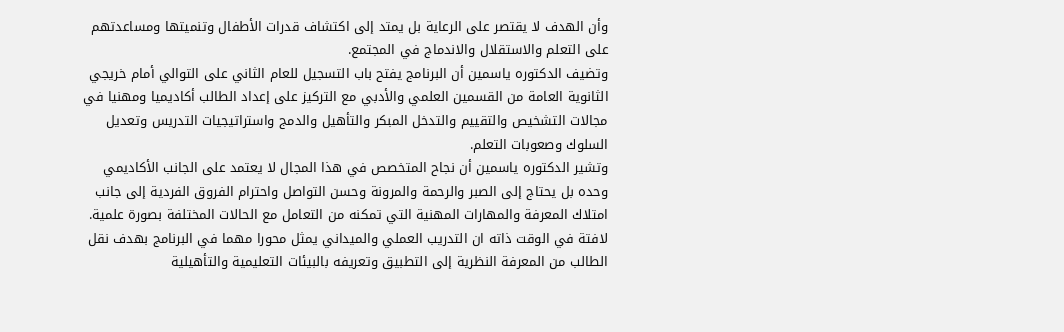وأن الهدف لا يقتصر على الرعاية بل يمتد إلى اكتشاف قدرات الأطفال وتنميتها ومساعدتهم على التعلم والاستقلال والاندماج في المجتمع.
وتضيف الدكتوره ياسمين أن البرنامج يفتح باب التسجيل للعام الثاني على التوالي أمام خريجي الثانوية العامة من القسمين العلمي والأدبي مع التركيز على إعداد الطالب أكاديميا ومهنيا في مجالات التشخيص والتقييم والتدخل المبكر والتأهيل والدمج واستراتيجيات التدريس وتعديل السلوك وصعوبات التعلم.
وتشير الدكتوره ياسمين أن نجاح المتخصص في هذا المجال لا يعتمد على الجانب الأكاديمي وحده بل يحتاج إلى الصبر والرحمة والمرونة وحسن التواصل واحترام الفروق الفردية إلى جانب امتلاك المعرفة والمهارات المهنية التي تمكنه من التعامل مع الحالات المختلفة بصورة علمية.
لافتة في الوقت ذاته ان التدريب العملي والميداني يمثل محورا مهما في البرنامج بهدف نقل الطالب من المعرفة النظرية إلى التطبيق وتعريفه بالبيئات التعليمية والتأهيلية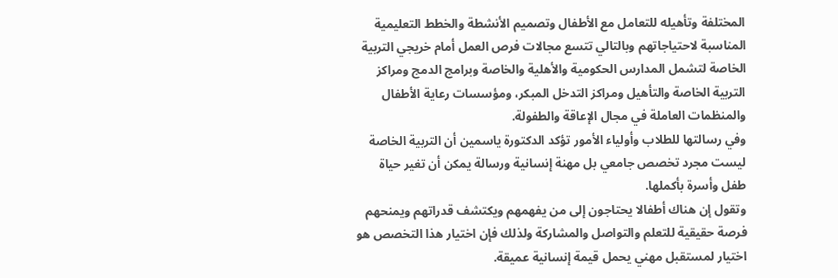المختلفة وتأهيله للتعامل مع الأطفال وتصميم الأنشطة والخطط التعليمية المناسبة لاحتياجاتهم وبالتالي تتسع مجالات فرص العمل أمام خريجي التربية الخاصة لتشمل المدارس الحكومية والأهلية والخاصة وبرامج الدمج ومراكز التربية الخاصة والتأهيل ومراكز التدخل المبكر، ومؤسسات رعاية الأطفال والمنظمات العاملة في مجال الإعاقة والطفولة.
وفي رسالتها للطلاب وأولياء الأمور تؤكد الدكتورة ياسمين أن التربية الخاصة ليست مجرد تخصص جامعي بل مهنة إنسانية ورسالة يمكن أن تغير حياة طفل وأسرة بأكملها.
وتقول إن هناك أطفالا يحتاجون إلى من يفهمهم ويكتشف قدراتهم ويمنحهم فرصة حقيقية للتعلم والتواصل والمشاركة ولذلك فإن اختيار هذا التخصص هو اختيار لمستقبل مهني يحمل قيمة إنسانية عميقة.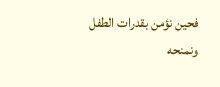فحين نؤمن بقدرات الطفل ونمنحه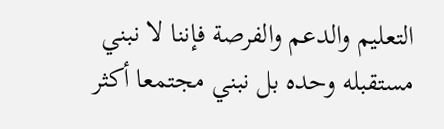التعليم والدعم والفرصة فإننا لا نبني مستقبله وحده بل نبني مجتمعا أكثر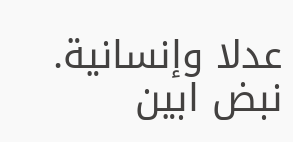عدلا وإنسانية.
نبض ابين